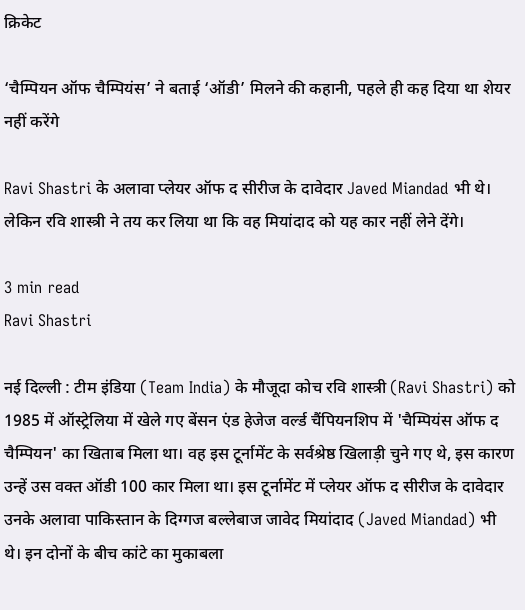क्रिकेट

‘चैम्पियन ऑफ चैम्पियंस’ ने बताई ‘ऑडी’ मिलने की कहानी, पहले ही कह दिया था शेयर नहीं करेंगे

Ravi Shastri के अलावा प्लेयर ऑफ द सीरीज के दावेदार Javed Miandad भी थे। लेकिन रवि शास्त्री ने तय कर लिया था कि वह मियांदाद को यह कार नहीं लेने देंगे।

3 min read
Ravi Shastri

नई दिल्ली : टीम इंडिया (Team India) के मौजूदा कोच रवि शास्त्री (Ravi Shastri) को 1985 में ऑस्ट्रेलिया में खेले गए बेंसन एंड हेजेज वर्ल्ड चैंपियनशिप में 'चैम्पियंस ऑफ द चैम्पियन' का खिताब मिला था। वह इस टूर्नामेंट के सर्वश्रेष्ठ खिलाड़ी चुने गए थे, इस कारण उन्हें उस वक्त ऑडी 100 कार मिला था। इस टूर्नामेंट में प्लेयर ऑफ द सीरीज के दावेदार उनके अलावा पाकिस्तान के दिग्गज बल्लेबाज जावेद मियांदाद (Javed Miandad) भी थे। इन दोनों के बीच कांटे का मुकाबला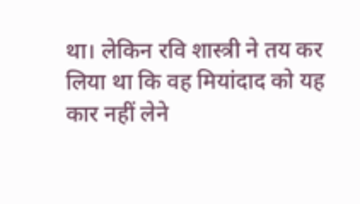था। लेकिन रवि शास्त्री ने तय कर लिया था कि वह मियांदाद को यह कार नहीं लेने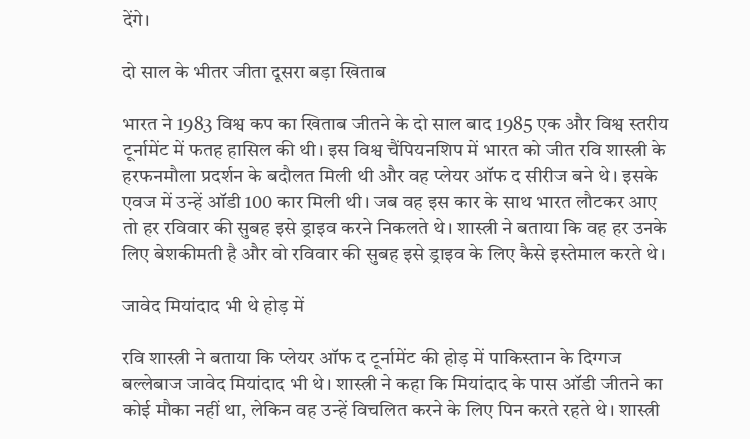देंगे।

दो साल के भीतर जीता दूसरा बड़ा खिताब

भारत ने 1983 विश्व कप का खिताब जीतने के दो साल बाद 1985 एक और विश्व स्तरीय टूर्नामेंट में फतह हासिल की थी। इस विश्व चैंपियनशिप में भारत को जीत रवि शास्त्री के हरफनमौला प्रदर्शन के बदौलत मिली थी और वह प्लेयर ऑफ द सीरीज बने थे। इसके एवज में उन्हें ऑडी 100 कार मिली थी। जब वह इस कार के साथ भारत लौटकर आए तो हर रविवार की सुबह इसे ड्राइव करने निकलते थे। शास्त्री ने बताया कि वह हर उनके लिए बेशकीमती है और वो रविवार की सुबह इसे ड्राइव के लिए कैसे इस्तेमाल करते थे।

जावेद मियांदाद भी थे होड़ में

रवि शास्त्री ने बताया कि प्लेयर ऑफ द टूर्नामेंट की होड़ में पाकिस्तान के दिग्गज बल्लेबाज जावेद मियांदाद भी थे। शास्त्री ने कहा कि मियांदाद के पास ऑडी जीतने का कोई मौका नहीं था, लेकिन वह उन्हें विचलित करने के लिए पिन करते रहते थे। शास्त्री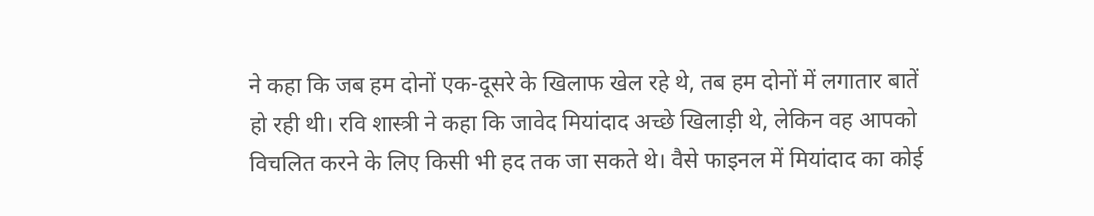ने कहा कि जब हम दोनों एक-दूसरे के खिलाफ खेल रहे थे, तब हम दोनों में लगातार बातें हो रही थी। रवि शास्त्री ने कहा कि जावेद मियांदाद अच्छे खिलाड़ी थे, लेकिन वह आपको विचलित करने के लिए किसी भी हद तक जा सकते थे। वैसे फाइनल में मियांदाद का कोई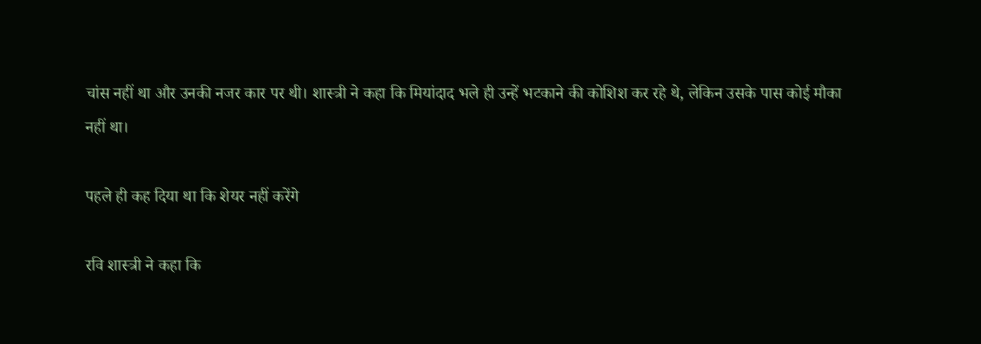चांस नहीं था और उनकी नजर कार पर थी। शास्त्री ने कहा कि मियांदाद भले ही उन्हें भटकाने की कोशिश कर रहे थे, लेकिन उसके पास कोई मौका नहीं था।

पहले ही कह दिया था कि शेयर नहीं करेंगे

रवि शास्त्री ने कहा कि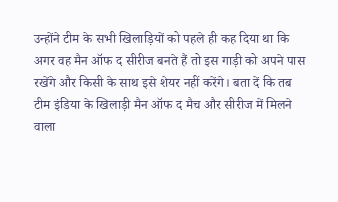उन्होंने टीम के सभी खिलाड़ियों को पहले ही कह दिया था कि अगर वह मैन ऑफ द सीरीज बनते हैं तो इस गाड़ी को अपने पास रखेंगे और किसी के साथ इसे शेयर नहीं करेंगे। बता दें कि तब टीम इंडिया के खिलाड़ी मैन ऑफ द मैच और सीरीज में मिलने वाला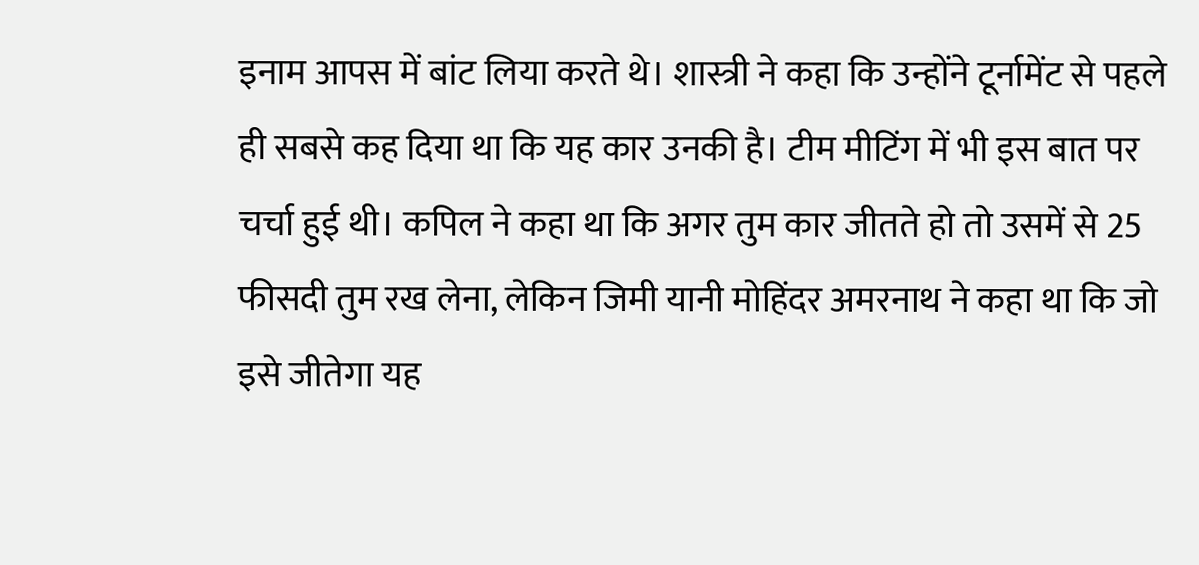इनाम आपस में बांट लिया करते थे। शास्त्री ने कहा कि उन्होंने टूर्नामेंट से पहले ही सबसे कह दिया था कि यह कार उनकी है। टीम मीटिंग में भी इस बात पर चर्चा हुई थी। कपिल ने कहा था कि अगर तुम कार जीतते हो तो उसमें से 25 फीसदी तुम रख लेना, लेकिन जिमी यानी मोहिंदर अमरनाथ ने कहा था कि जो इसे जीतेगा यह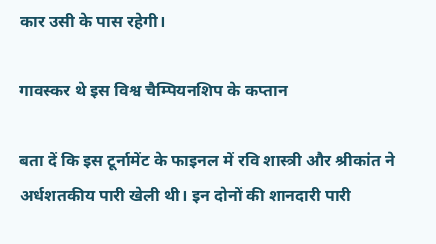कार उसी के पास रहेगी।

गावस्कर थे इस विश्व चैम्पियनशिप के कप्तान

बता दें कि इस टूर्नामेंट के फाइनल में रवि शास्त्री और श्रीकांत ने अर्धशतकीय पारी खेली थी। इन दोनों की शानदारी पारी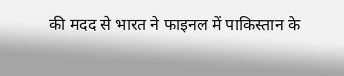की मदद से भारत ने फाइनल में पाकिस्तान के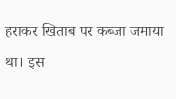हराकर खिताब पर कब्जा जमाया था। इस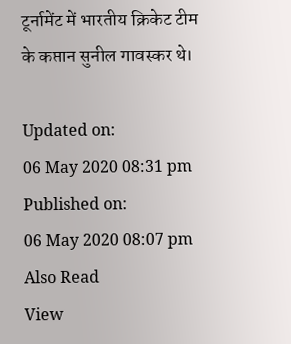टूर्नामेंट में भारतीय क्रिकेट टीम के कप्तान सुनील गावस्कर थे।

Updated on:
06 May 2020 08:31 pm
Published on:
06 May 2020 08:07 pm
Also Read
View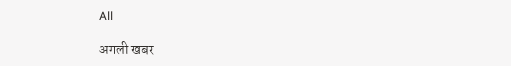All

अगली खबर